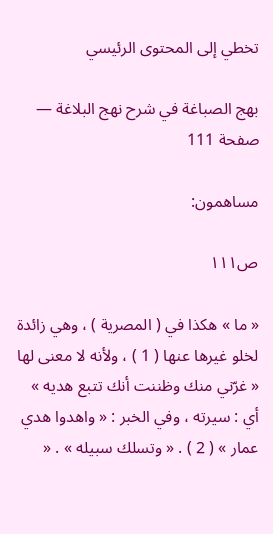تخطي إلى المحتوى الرئيسي

بهج الصباغة في شرح نهج البلاغة — صفحة 111

مساهمون:

ص١١١

« ما » هكذا في ( المصرية ) ، وهي زائدة لخلو غيرها عنها ( 1 ) ، ولأنه لا معنى لها « غرّني منك وظننت أنك تتبع هديه » أي : سيرته ، وفي الخبر : « واهدوا هدي عمار » ( 2 ) . « وتسلك سبيله » . «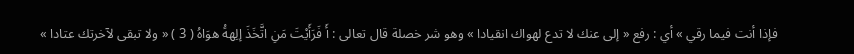فإذا أنت فيما رقي » أي : رفع « إلى عنك لا تدع لهواك انقيادا » وهو شر خصلة قال تعالى : أَ فَرَأَيْتَ مَنِ اتَّخَذَ إلِههَُ هوَاهُ ( 3 ) « ولا تبقى لآخرتك عتادا »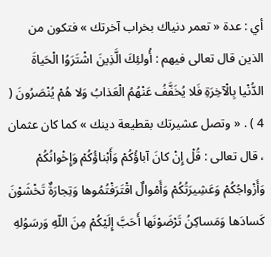أي : عدة « تعمر دنياك بخراب آخرتك » فتكون من الذين قال تعالى فيهم : أُولئِكَ الَّذِينَ اشْتَرَوُا الْحَياةَ الدُّنْيا بِالْآخِرَةِ فَلا يُخَفَّفُ عَنْهُمُ الْعَذابُ وَلا هُمْ يُنْصَرُونَ ( 4 ) . « وتصل عشيرتك بقطيعة دينك » كما كان عثمان ، قال تعالى : قُلْ إِنْ كانَ آباؤُكُمْ وَأَبْناؤُكُمْ وَإِخْوانُكُمْ وَأَزْواجُكُمْ وَعَشِيرَتُكُمْ وَأَمْوالٌ اقْتَرَفْتُمُوها وَتِجارَةٌ تَخْشَوْنَ كَسادَها وَمَساكِنُ تَرْضَوْنَها أَحَبَّ إِلَيْكُمْ مِنَ اللّهِ وَرسَوُلهِ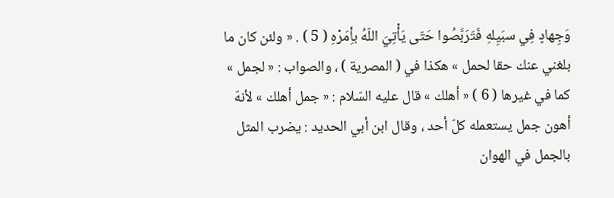وَجِهادٍ فِي سبَيِلهِ فَتَرَبَّصُوا حَتّى يَأْتِيَ اللّهُ بأِمَرْهِ ( 5 ) . « ولئن كان ما بلغني عنك حقا لحمل » هكذا في ( المصرية ) ، والصواب : « لجمل » كما في غيرها ( 6 ) « أهلك » قال عليه السّلام : « جمل أهلك » لأنهّ أهون جمل يستعمله كلّ أحد ، وقال ابن أبي الحديد : يضرب المثل بالجمل في الهوان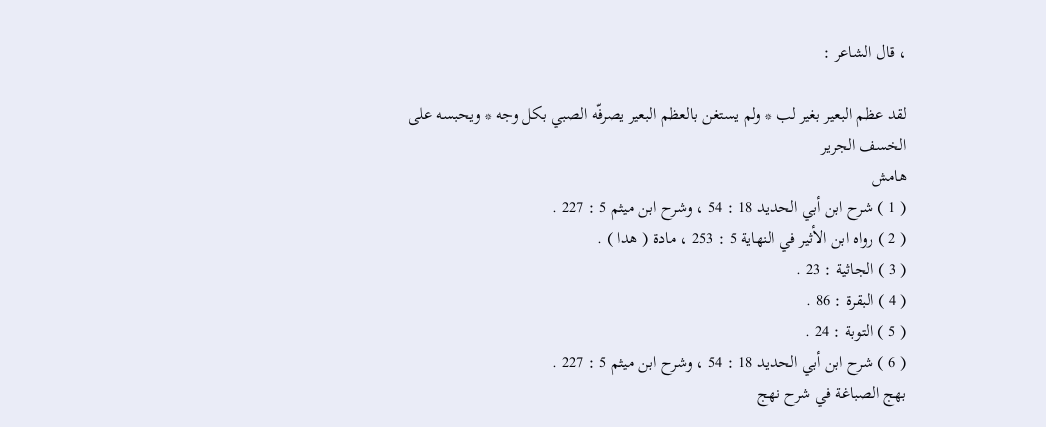، قال الشاعر :

لقد عظم البعير بغير لب * ولم يستغن بالعظم البعير يصرفّه الصبي بكل وجه * ويحبسه على الخسف الجرير
هامش
( 1 ) شرح ابن أبي الحديد 18 : 54 ، وشرح ابن ميثم 5 : 227 .
( 2 ) رواه ابن الأثير في النهاية 5 : 253 ، مادة ( هدا ) .
( 3 ) الجاثية : 23 .
( 4 ) البقرة : 86 .
( 5 ) التوبة : 24 .
( 6 ) شرح ابن أبي الحديد 18 : 54 ، وشرح ابن ميثم 5 : 227 .
بهج الصباغة في شرح نهج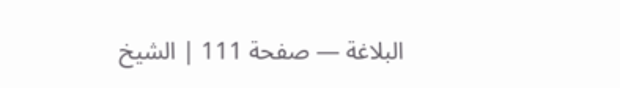البلاغة — صفحة 111 | الشيخ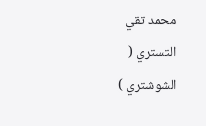محمد تقي التستري ( الشوشتري )